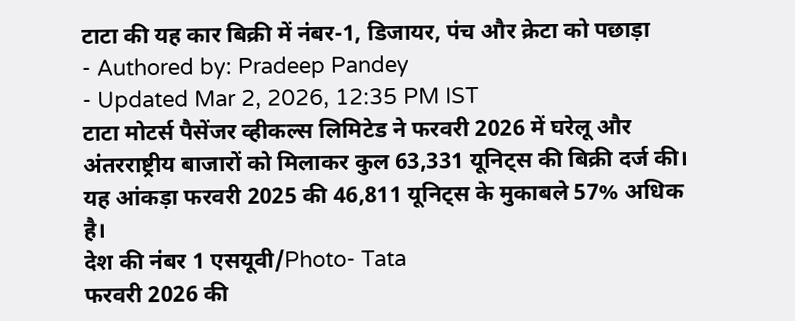टाटा की यह कार बिक्री में नंबर-1, डिजायर, पंच और क्रेटा को पछाड़ा
- Authored by: Pradeep Pandey
- Updated Mar 2, 2026, 12:35 PM IST
टाटा मोटर्स पैसेंजर व्हीकल्स लिमिटेड ने फरवरी 2026 में घरेलू और अंतरराष्ट्रीय बाजारों को मिलाकर कुल 63,331 यूनिट्स की बिक्री दर्ज की। यह आंकड़ा फरवरी 2025 की 46,811 यूनिट्स के मुकाबले 57% अधिक है।
देश की नंबर 1 एसयूवी/Photo- Tata
फरवरी 2026 की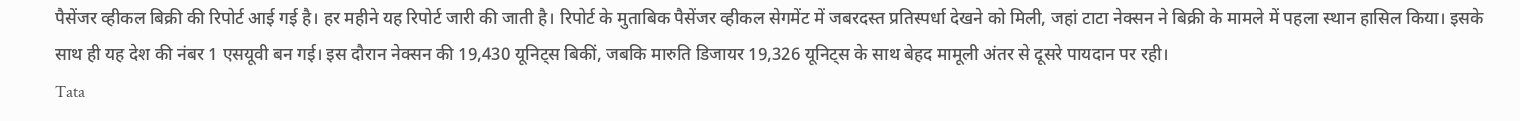पैसेंजर व्हीकल बिक्री की रिपोर्ट आई गई है। हर महीने यह रिपोर्ट जारी की जाती है। रिपोर्ट के मुताबिक पैसेंजर व्हीकल सेगमेंट में जबरदस्त प्रतिस्पर्धा देखने को मिली, जहां टाटा नेक्सन ने बिक्री के मामले में पहला स्थान हासिल किया। इसके साथ ही यह देश की नंबर 1 एसयूवी बन गई। इस दौरान नेक्सन की 19,430 यूनिट्स बिकीं, जबकि मारुति डिजायर 19,326 यूनिट्स के साथ बेहद मामूली अंतर से दूसरे पायदान पर रही।
Tata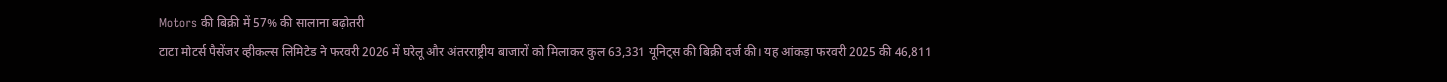Motors की बिक्री में 57% की सालाना बढ़ोतरी
टाटा मोटर्स पैसेंजर व्हीकल्स लिमिटेड ने फरवरी 2026 में घरेलू और अंतरराष्ट्रीय बाजारों को मिलाकर कुल 63,331 यूनिट्स की बिक्री दर्ज की। यह आंकड़ा फरवरी 2025 की 46,811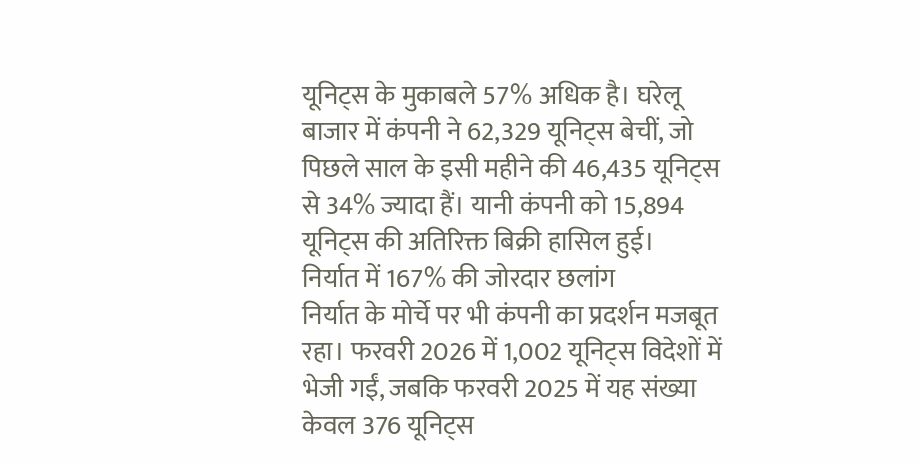यूनिट्स के मुकाबले 57% अधिक है। घरेलू बाजार में कंपनी ने 62,329 यूनिट्स बेचीं, जो पिछले साल के इसी महीने की 46,435 यूनिट्स से 34% ज्यादा हैं। यानी कंपनी को 15,894 यूनिट्स की अतिरिक्त बिक्री हासिल हुई।
निर्यात में 167% की जोरदार छलांग
निर्यात के मोर्चे पर भी कंपनी का प्रदर्शन मजबूत रहा। फरवरी 2026 में 1,002 यूनिट्स विदेशों में भेजी गईं, जबकि फरवरी 2025 में यह संख्या केवल 376 यूनिट्स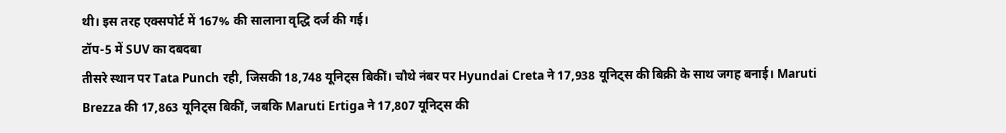थी। इस तरह एक्सपोर्ट में 167% की सालाना वृद्धि दर्ज की गई।
टॉप-5 में SUV का दबदबा
तीसरे स्थान पर Tata Punch रही, जिसकी 18,748 यूनिट्स बिकीं। चौथे नंबर पर Hyundai Creta ने 17,938 यूनिट्स की बिक्री के साथ जगह बनाई। Maruti Brezza की 17,863 यूनिट्स बिकीं, जबकि Maruti Ertiga ने 17,807 यूनिट्स की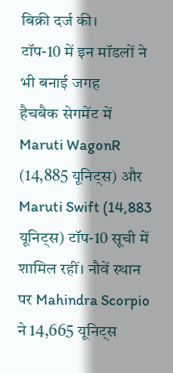बिक्री दर्ज की।
टॉप-10 में इन मॉडलों ने भी बनाई जगह
हैचबैक सेगमेंट में Maruti WagonR (14,885 यूनिट्स) और Maruti Swift (14,883 यूनिट्स) टॉप-10 सूची में शामिल रहीं। नौवें स्थान पर Mahindra Scorpio ने 14,665 यूनिट्स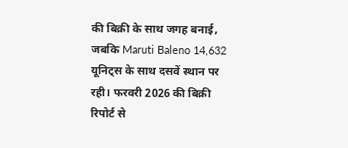की बिक्री के साथ जगह बनाई, जबकि Maruti Baleno 14,632 यूनिट्स के साथ दसवें स्थान पर रही। फरवरी 2026 की बिक्री रिपोर्ट से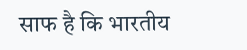साफ है कि भारतीय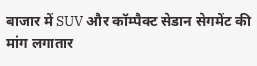बाजार में SUV और कॉम्पैक्ट सेडान सेगमेंट की मांग लगातार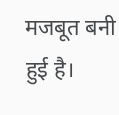मजबूत बनी हुई है।